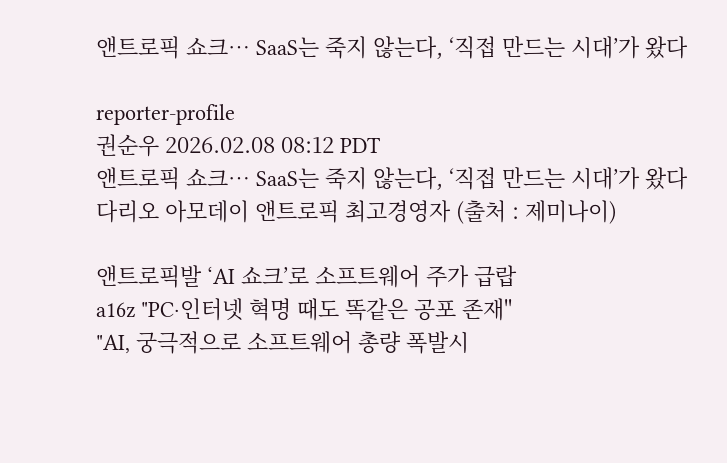앤트로픽 쇼크… SaaS는 죽지 않는다, ‘직접 만드는 시대’가 왔다

reporter-profile
권순우 2026.02.08 08:12 PDT
앤트로픽 쇼크… SaaS는 죽지 않는다, ‘직접 만드는 시대’가 왔다
다리오 아모데이 앤트로픽 최고경영자 (출처 : 제미나이)

앤트로픽발 ‘AI 쇼크’로 소프트웨어 주가 급랍
a16z "PC·인터넷 혁명 때도 똑같은 공포 존재"
"AI, 궁극적으로 소프트웨어 총량 폭발시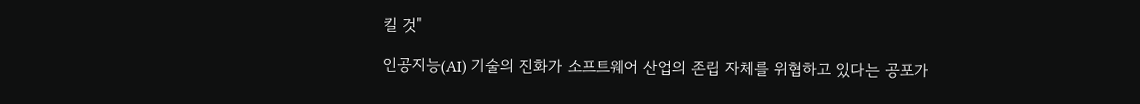킬 것"

인공지능(AI) 기술의 진화가 소프트웨어 산업의 존립 자체를 위협하고 있다는 공포가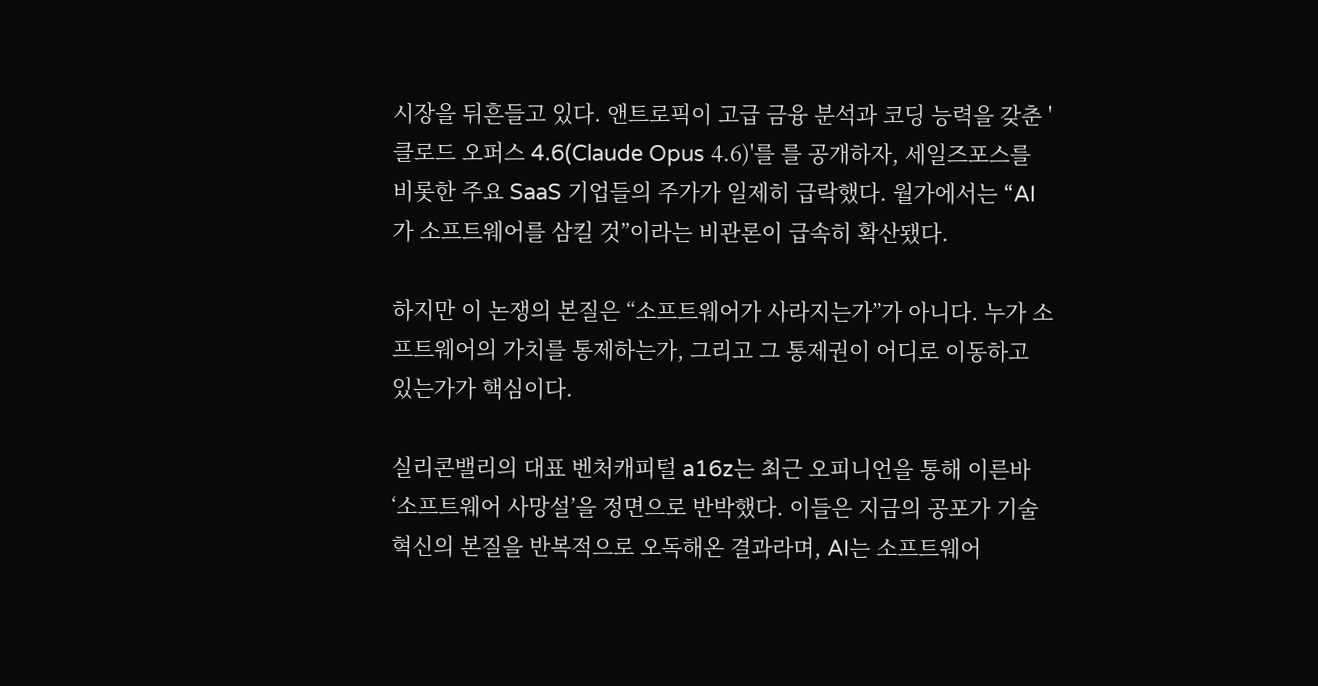시장을 뒤흔들고 있다. 앤트로픽이 고급 금융 분석과 코딩 능력을 갖춘 '클로드 오퍼스 4.6(Claude Opus 4.6)'를 를 공개하자, 세일즈포스를 비롯한 주요 SaaS 기업들의 주가가 일제히 급락했다. 월가에서는 “AI가 소프트웨어를 삼킬 것”이라는 비관론이 급속히 확산됐다.

하지만 이 논쟁의 본질은 “소프트웨어가 사라지는가”가 아니다. 누가 소프트웨어의 가치를 통제하는가, 그리고 그 통제권이 어디로 이동하고 있는가가 핵심이다.

실리콘밸리의 대표 벤처캐피털 a16z는 최근 오피니언을 통해 이른바 ‘소프트웨어 사망설’을 정면으로 반박했다. 이들은 지금의 공포가 기술 혁신의 본질을 반복적으로 오독해온 결과라며, AI는 소프트웨어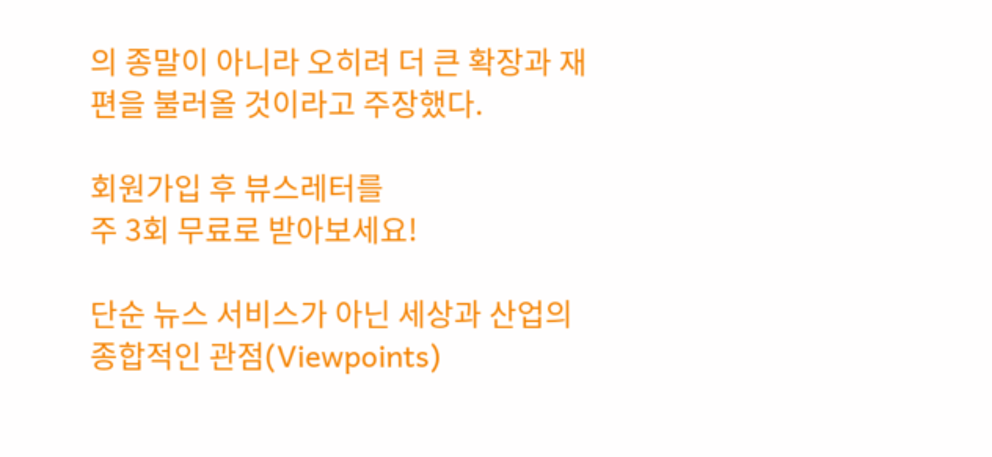의 종말이 아니라 오히려 더 큰 확장과 재편을 불러올 것이라고 주장했다.

회원가입 후 뷰스레터를
주 3회 무료로 받아보세요!

단순 뉴스 서비스가 아닌 세상과 산업의 종합적인 관점(Viewpoints)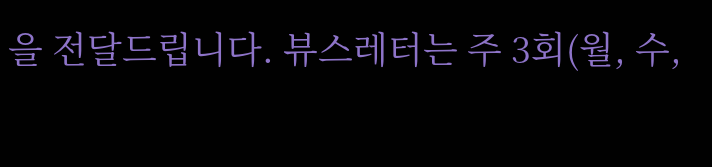을 전달드립니다. 뷰스레터는 주 3회(월, 수,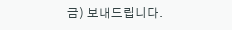금) 보내드립니다.